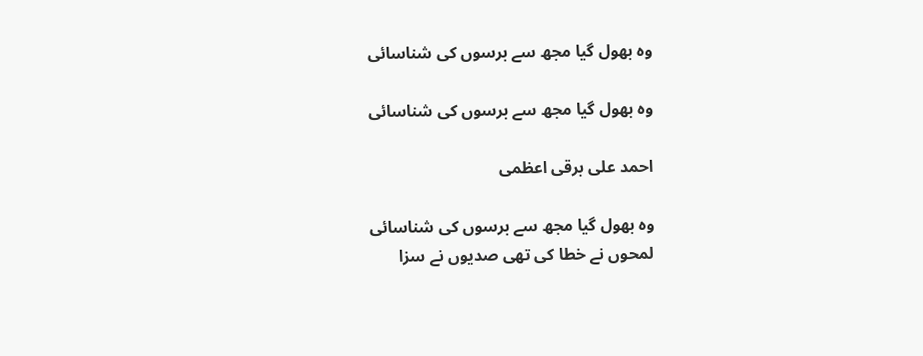وہ بھول گیا مجھ سے برسوں کی شناسائی

وہ بھول گیا مجھ سے برسوں کی شناسائی

احمد علی برقی اعظمی

وہ بھول گیا مجھ سے برسوں کی شناسائی
لمحوں نے خطا کی تھی صدیوں نے سزا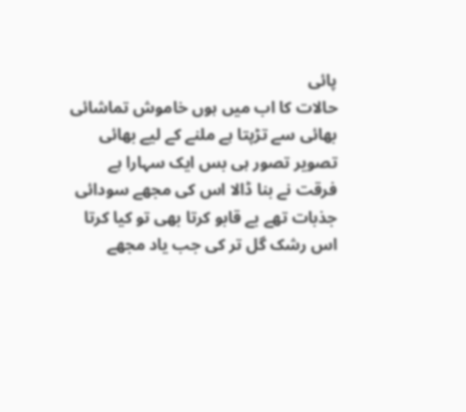پائی
حالات کا اب میں ہوں خاموش تماشائی
بھائی سے تڑپتا ہے ملنے کے لیے بھائی
تصویر تصور ہی بس ایک سہارا ہے
فرقت نے بنا ڈالا اس کی مجھے سودائی
جذبات تھے بے قابو کرتا بھی تو کیا کرتا
اس رشک گل تر کی جب یاد مجھے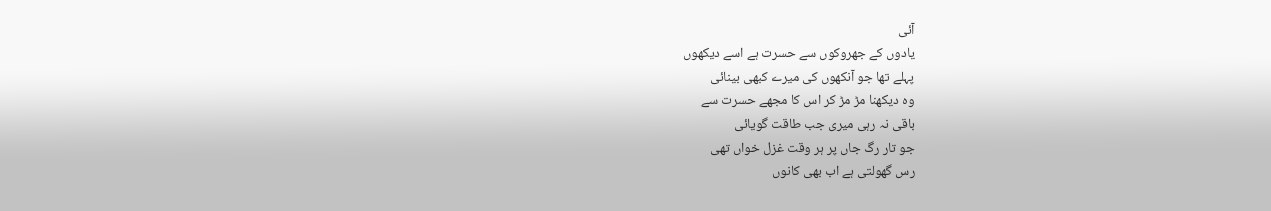آئی
یادوں کے جھروکوں سے حسرت ہے اسے دیکھوں
پہلے تھا جو آنکھوں کی میرے کبھی بینائی
وہ دیکھنا مڑ مڑ کر اس کا مجھے حسرت سے
باقی نہ رہی میری جب طاقت گویائی
جو تار رگ جاں پر ہر وقت غزل خواں تھی
رس گھولتی ہے اب بھی کانوں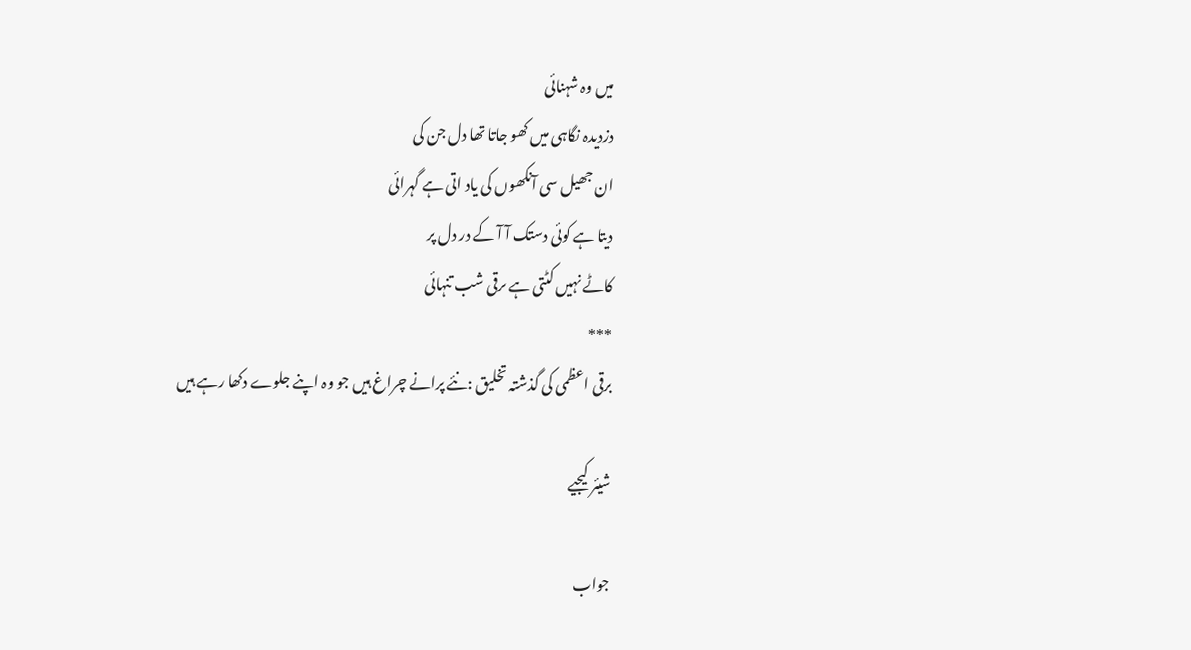میں وہ شہنائی
دزدیدہ نگاہی میں کھو جاتا تھا دل جن کی
ان جھیل سی آنکھوں کی یاد اتی ہے گہرائی
دیتا ہے کوئی دستک آ آ کے در دل پر
کاٹے نہیں کٹتی ہے ںرقی شب تنہائی
***
برقی اعظمی کی گذشتہ تخلیق :نئے پرانے چراغ ہیں جو وہ اپنے جلوے دکھا رہے ہیں

شیئر کیجیے

جواب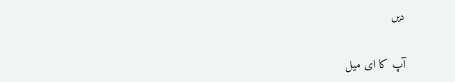دیں

آپ کا ای میل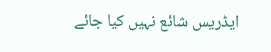ایڈریس شائع نہیں کیا جائے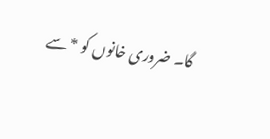گا۔ ضروری خانوں کو * سے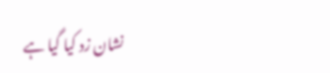نشان زد کیا گیا ہے